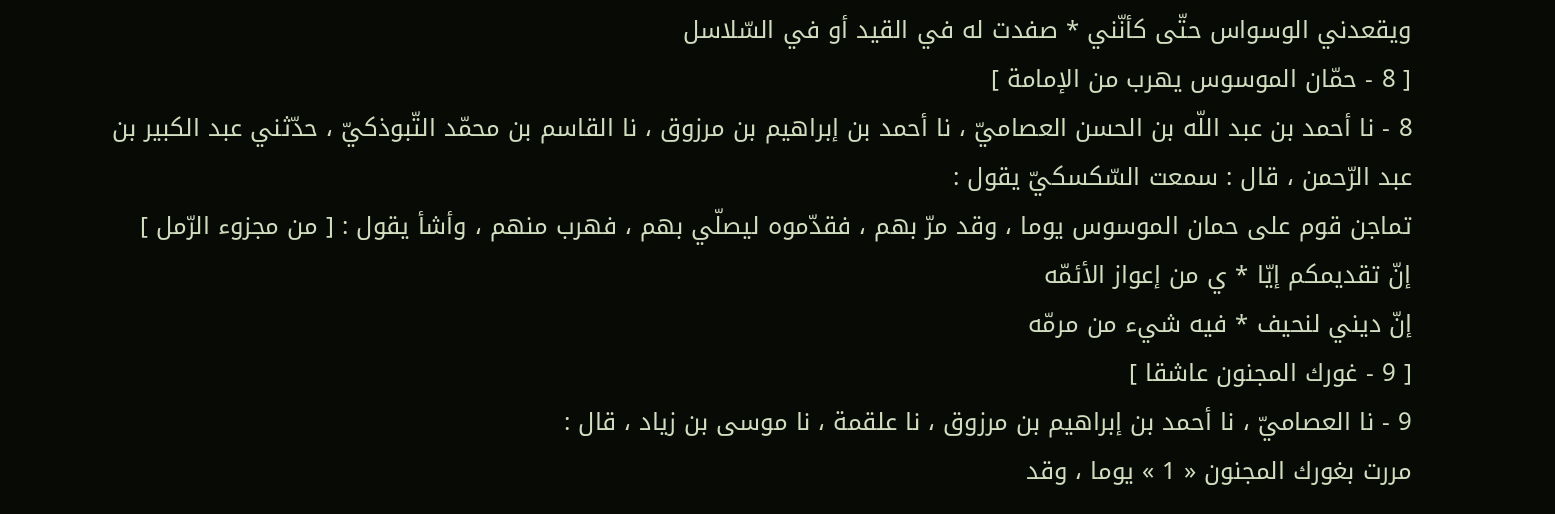ويقعدني الوسواس حتّى كأنّني * صفدت له في القيد أو في السّلاسل
[ 8 - حمّان الموسوس يهرب من الإمامة ]
8 - نا أحمد بن عبد اللّه بن الحسن العصاميّ ، نا أحمد بن إبراهيم بن مرزوق ، نا القاسم بن محمّد التّبوذكيّ ، حدّثني عبد الكبير بن عبد الرّحمن ، قال : سمعت السّكسكيّ يقول :
تماجن قوم على حمان الموسوس يوما ، وقد مرّ بهم ، فقدّموه ليصلّي بهم ، فهرب منهم ، وأشأ يقول : [ من مجزوء الرّمل ]
إنّ تقديمكم إيّا * ي من إعواز الأئمّه
إنّ ديني لنحيف * فيه شيء من مرمّه
[ 9 - غورك المجنون عاشقا ]
9 - نا العصاميّ ، نا أحمد بن إبراهيم بن مرزوق ، نا علقمة ، نا موسى بن زياد ، قال :
مررت بغورك المجنون « 1 » يوما ، وقد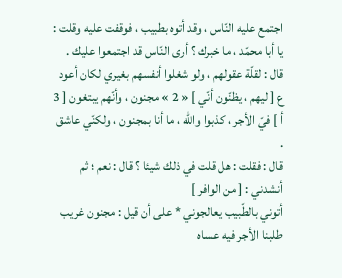اجتمع عليه النّاس ، وقد أتوه بطبيب ، فوقفت عليه وقلت : يا أبا محمّد ، ما خبرك ؟ أرى النّاس قد اجتمعوا عليك .
قال : لقلّة عقولهم ، ولو شغلوا أنفسهم بغيري لكان أعود ع [ ليهم ، يظنّون أنّي ] « 2 » مجنون ، وأنّهم يبتغون [ 3 أ ] فيّ الأجر ، كذبوا واللّه ، ما أنا بمجنون ، ولكنّي عاشق .
قال : فقلت : هل قلت في ذلك شيئا ؟ قال : نعم ؛ ثم أنشدني : [ من الوافر ]
أتوني بالطّبيب يعالجوني * على أن قيل : مجنون غريب
طلبنا الأجر فيه عساه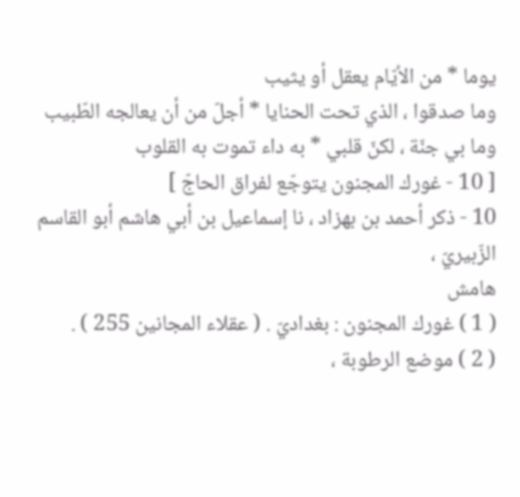يوما * من الأيّام يعقل أو يثيب
وما صدقوا ، الذي تحت الحنايا * أجلّ من أن يعالجه الطّبيب
وما بي جنّة ، لكنّ قلبي * به داء تموت به القلوب
[ 10 - غورك المجنون يتوجّع لفراق الحاجّ ]
10 - ذكر أحمد بن بهزاد ، نا إسماعيل بن أبي هاشم أبو القاسم الزّبيريّ ،
هامش
( 1 ) غورك المجنون : بغداديّ . ( عقلاء المجانين 255 ) .
( 2 ) موضع الرطوبة ،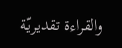والقراءة تقديريّة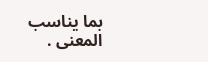بما يناسب المعنى .